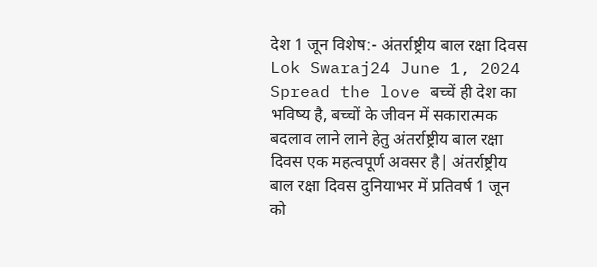देश 1 जून विशेष:- अंतर्राष्ट्रीय बाल रक्षा दिवस Lok Swaraj24 June 1, 2024 Spread the love बच्चें ही देश का भविष्य है, बच्चों के जीवन में सकारात्मक बदलाव लाने लाने हेतु अंतर्राष्ट्रीय बाल रक्षा दिवस एक महत्वपूर्ण अवसर है| अंतर्राष्ट्रीय बाल रक्षा दिवस दुनियाभर में प्रतिवर्ष 1 जून को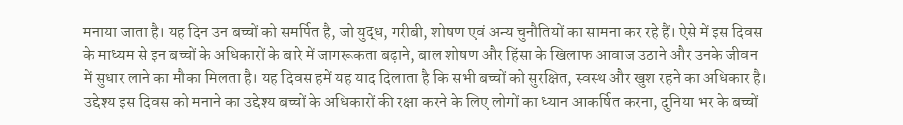मनाया जाता है। यह दिन उन बच्चों को समर्पित है, जो युद्ध, गरीबी, शोषण एवं अन्य चुनौतियों का सामना कर रहे हैं। ऐसे में इस दिवस के माध्यम से इन बच्चों के अधिकारों के बारे में जागरूकता बढ़ाने, बाल शोषण और हिंसा के खिलाफ आवाज उठाने और उनके जीवन में सुधार लाने का मौका मिलता है। यह दिवस हमें यह याद दिलाता है कि सभी बच्चों को सुरक्षित, स्वस्थ और खुश रहने का अधिकार है। उद्देश्य इस दिवस को मनाने का उद्देश्य बच्चों के अधिकारों की रक्षा करने के लिए लोगों का ध्यान आकर्षित करना, दुनिया भर के बच्चों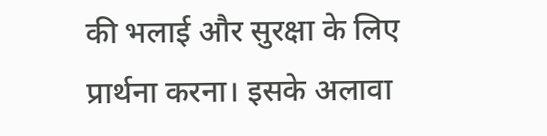की भलाई और सुरक्षा के लिए प्रार्थना करना। इसके अलावा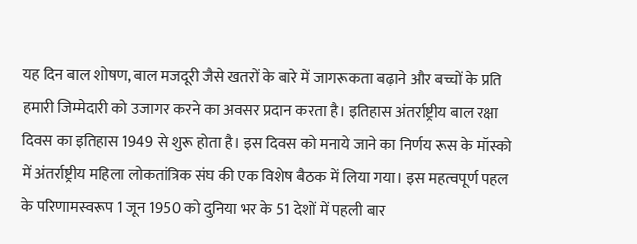यह दिन बाल शोषण, बाल मजदूरी जैसे खतरों के बारे में जागरूकता बढ़ाने और बच्चों के प्रति हमारी जिम्मेदारी को उजागर करने का अवसर प्रदान करता है। इतिहास अंतर्राष्ट्रीय बाल रक्षा दिवस का इतिहास 1949 से शुरू होता है। इस दिवस को मनाये जाने का निर्णय रूस के मॉस्को में अंतर्राष्ट्रीय महिला लोकतांत्रिक संघ की एक विशेष बैठक में लिया गया। इस महत्वपूर्ण पहल के परिणामस्वरूप 1 जून 1950 को दुनिया भर के 51 देशों में पहली बार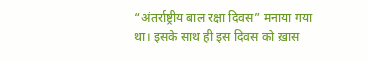“अंतर्राष्ट्रीय बाल रक्षा दिवस” मनाया गया था। इसके साथ ही इस दिवस को ख़ास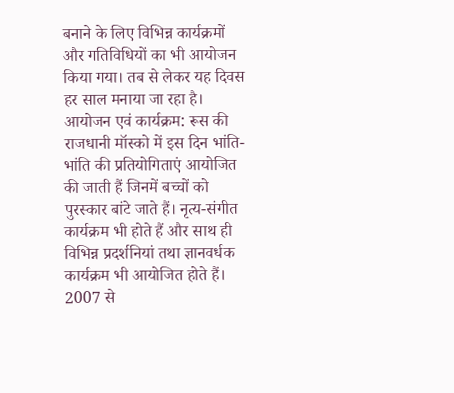बनाने के लिए विभिन्न कार्यक्रमों और गतिविधियों का भी आयोजन किया गया। तब से लेकर यह दिवस हर साल मनाया जा रहा है। आयोजन एवं कार्यक्रम: रूस की राजधानी मॉस्को में इस दिन भांति-भांति की प्रतियोगिताएं आयोजित की जाती हैं जिनमें बच्चों को पुरस्कार बांटे जाते हैं। नृत्य-संगीत कार्यक्रम भी होते हैं और साथ ही विभिन्न प्रदर्शनियां तथा ज्ञानवर्धक कार्यक्रम भी आयोजित होते हैं। 2007 से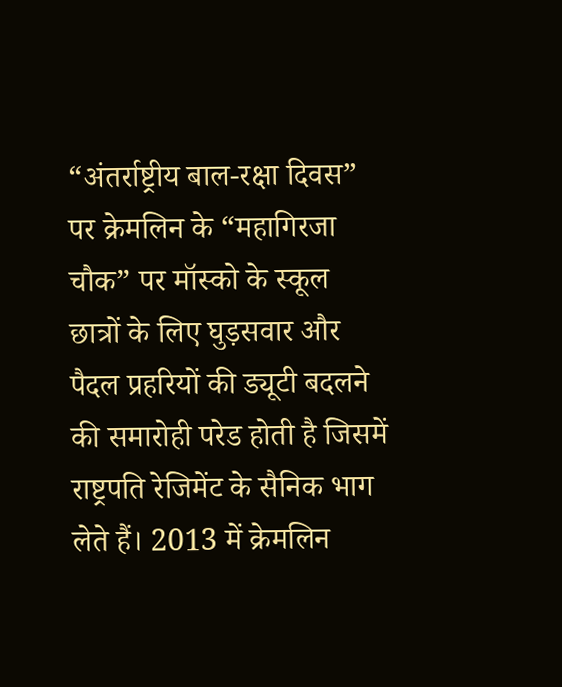“अंतर्राष्ट्रीय बाल-रक्षा दिवस” पर क्रेमलिन के “महागिरजा चौक” पर मॉस्को के स्कूल छात्रों के लिए घुड़सवार और पैदल प्रहरियों की ड्यूटी बदलने की समारोही परेड होती है जिसमें राष्ट्रपति रेजिमेंट के सैनिक भाग लेते हैं। 2013 में क्रेमलिन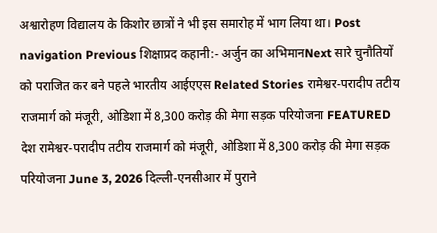अश्वारोहण विद्यालय के किशोर छात्रों ने भी इस समारोह में भाग लिया था। Post navigation Previous शिक्षाप्रद कहानी:- अर्जुन का अभिमानNext सारे चुनौतियों को पराजित कर बने पहले भारतीय आईएएस Related Stories रामेश्वर-परादीप तटीय राजमार्ग को मंजूरी, ओडिशा में 8,300 करोड़ की मेगा सड़क परियोजना FEATURED देश रामेश्वर-परादीप तटीय राजमार्ग को मंजूरी, ओडिशा में 8,300 करोड़ की मेगा सड़क परियोजना June 3, 2026 दिल्ली‑एनसीआर में पुराने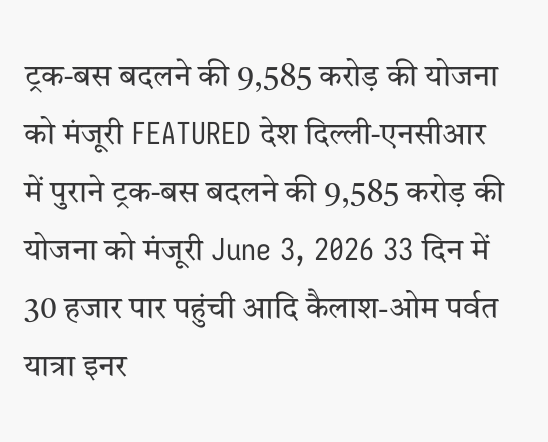ट्रक‑बस बदलने की 9,585 करोड़ की योजना को मंजूरी FEATURED देश दिल्ली‑एनसीआर में पुराने ट्रक‑बस बदलने की 9,585 करोड़ की योजना को मंजूरी June 3, 2026 33 दिन में 30 हजार पार पहुंची आदि कैलाश-ओम पर्वत यात्रा इनर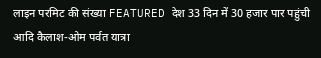लाइन परमिट की संख्या FEATURED देश 33 दिन में 30 हजार पार पहुंची आदि कैलाश-ओम पर्वत यात्रा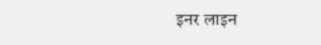इनर लाइन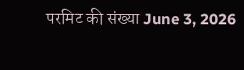परमिट की संख्या June 3, 2026